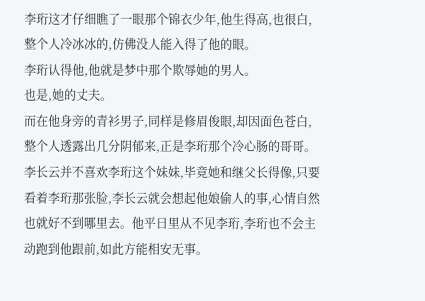李珩这才仔细瞧了一眼那个锦衣少年,他生得高,也很白,整个人冷冰冰的,仿佛没人能入得了他的眼。
李珩认得他,他就是梦中那个欺辱她的男人。
也是,她的丈夫。
而在他身旁的青衫男子,同样是修眉俊眼,却因面色苍白,整个人透露出几分阴郁来,正是李珩那个冷心肠的哥哥。
李长云并不喜欢李珩这个妹妹,毕竟她和继父长得像,只要看着李珩那张脸,李长云就会想起他娘偷人的事,心情自然也就好不到哪里去。他平日里从不见李珩,李珩也不会主动跑到他跟前,如此方能相安无事。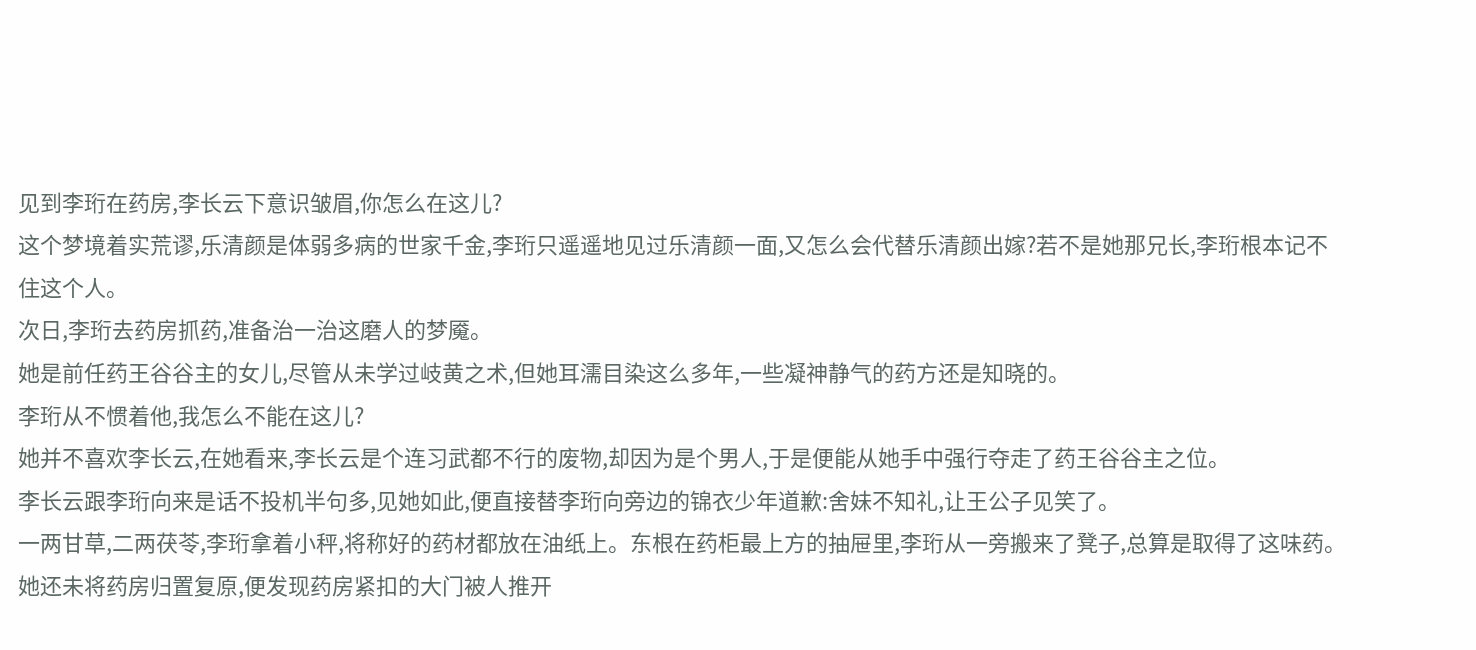见到李珩在药房,李长云下意识皱眉,你怎么在这儿?
这个梦境着实荒谬,乐清颜是体弱多病的世家千金,李珩只遥遥地见过乐清颜一面,又怎么会代替乐清颜出嫁?若不是她那兄长,李珩根本记不住这个人。
次日,李珩去药房抓药,准备治一治这磨人的梦魇。
她是前任药王谷谷主的女儿,尽管从未学过岐黄之术,但她耳濡目染这么多年,一些凝神静气的药方还是知晓的。
李珩从不惯着他,我怎么不能在这儿?
她并不喜欢李长云,在她看来,李长云是个连习武都不行的废物,却因为是个男人,于是便能从她手中强行夺走了药王谷谷主之位。
李长云跟李珩向来是话不投机半句多,见她如此,便直接替李珩向旁边的锦衣少年道歉:舍妹不知礼,让王公子见笑了。
一两甘草,二两茯苓,李珩拿着小秤,将称好的药材都放在油纸上。东根在药柜最上方的抽屉里,李珩从一旁搬来了凳子,总算是取得了这味药。
她还未将药房归置复原,便发现药房紧扣的大门被人推开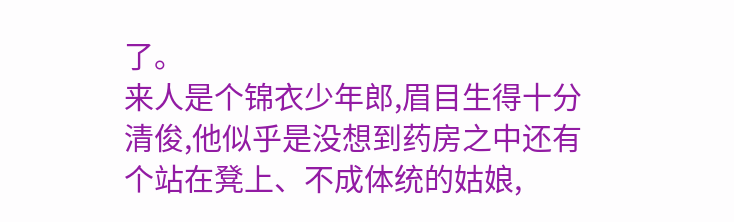了。
来人是个锦衣少年郎,眉目生得十分清俊,他似乎是没想到药房之中还有个站在凳上、不成体统的姑娘,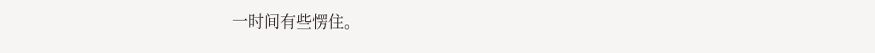一时间有些愣住。